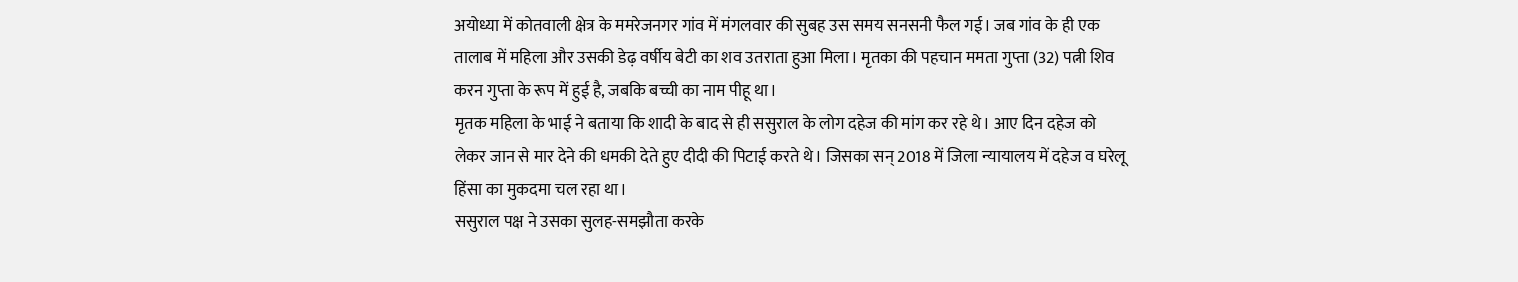अयोध्या में कोतवाली क्षेत्र के ममरेजनगर गांव में मंगलवार की सुबह उस समय सनसनी फैल गई। जब गांव के ही एक तालाब में महिला और उसकी डेढ़ वर्षीय बेटी का शव उतराता हुआ मिला। मृतका की पहचान ममता गुप्ता (32) पत्नी शिव करन गुप्ता के रूप में हुई है, जबकि बच्ची का नाम पीहू था।
मृतक महिला के भाई ने बताया कि शादी के बाद से ही ससुराल के लोग दहेज की मांग कर रहे थे। आए दिन दहेज को लेकर जान से मार देने की धमकी देते हुए दीदी की पिटाई करते थे। जिसका सन् 2018 में जिला न्यायालय में दहेज व घरेलू हिंसा का मुकदमा चल रहा था।
ससुराल पक्ष ने उसका सुलह-समझौता करके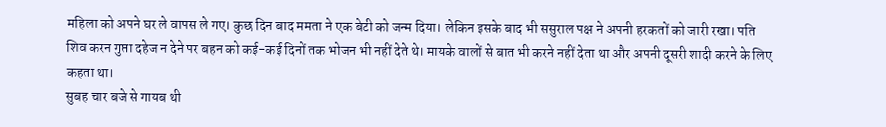महिला को अपने घर ले वापस ले गए। कुछ दिन बाद ममता ने एक बेटी को जन्म दिया। लेकिन इसके बाद भी ससुराल पक्ष ने अपनी हरकतों को जारी रखा। पति शिव करन गुप्ता दहेज न देने पर बहन को कई-कई दिनों तक भोजन भी नहीं देते थे। मायके वालों से बात भी करने नहीं देता था और अपनी दूसरी शादी करने के लिए कहता था।
सुबह चार बजे से गायब थी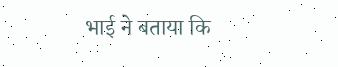भाई ने बताया कि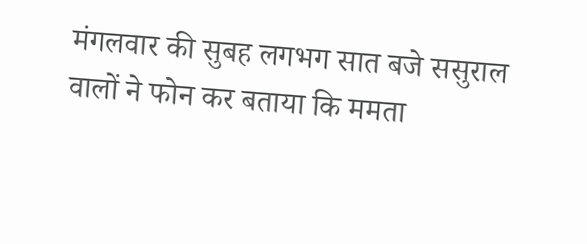मंगलवार की सुबह लगभग सात बजे ससुराल वालों ने फोन कर बताया कि ममता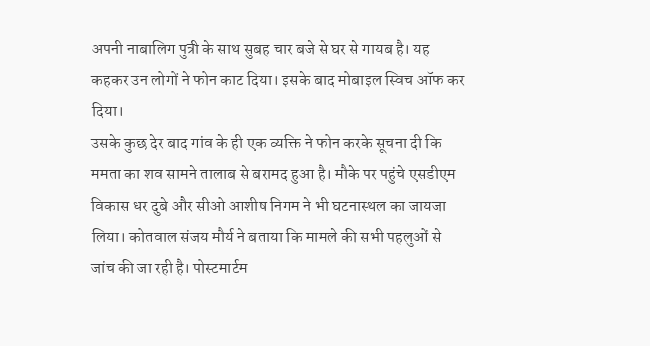अपनी नाबालिग पुत्री के साथ सुबह चार बजे से घर से गायब है। यह कहकर उन लोगों ने फोन काट दिया। इसके बाद मोबाइल स्विच ऑफ कर दिया।
उसके कुछ देर बाद गांव के ही एक व्यक्ति ने फोन करके सूचना दी कि ममता का शव सामने तालाब से बरामद हुआ है। मौके पर पहुंचे एसडीएम विकास धर दुबे और सीओ आशीष निगम ने भी घटनास्थल का जायजा लिया। कोतवाल संजय मौर्य ने बताया कि मामले की सभी पहलुओं से जांच की जा रही है। पोस्टमार्टम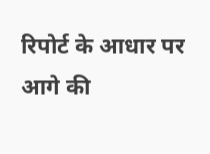रिपोर्ट के आधार पर आगे की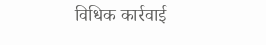विधिक कार्रवाई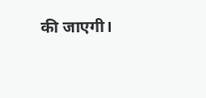की जाएगी।